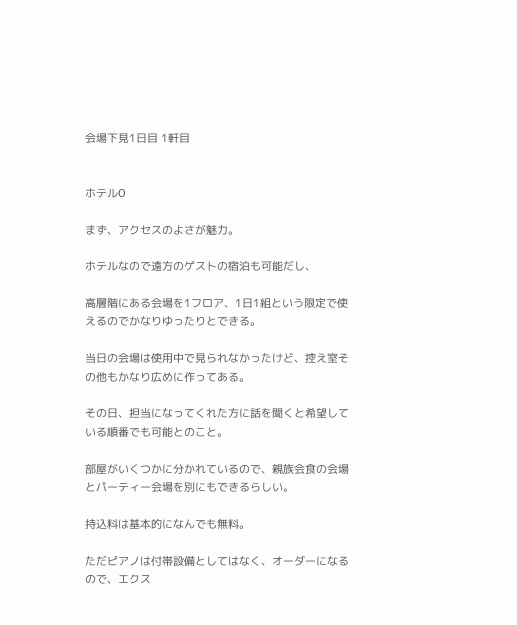会場下見1日目 1軒目


ホテルO

まず、アクセスのよさが魅力。

ホテルなので遠方のゲストの宿泊も可能だし、

高層階にある会場を1フロア、1日1組という限定で使えるのでかなりゆったりとできる。

当日の会場は使用中で見られなかったけど、控え室その他もかなり広めに作ってある。

その日、担当になってくれた方に話を聞くと希望している順番でも可能とのこと。

部屋がいくつかに分かれているので、親族会食の会場とパーティー会場を別にもできるらしい。

持込料は基本的になんでも無料。

ただピアノは付帯設備としてはなく、オーダーになるので、エクス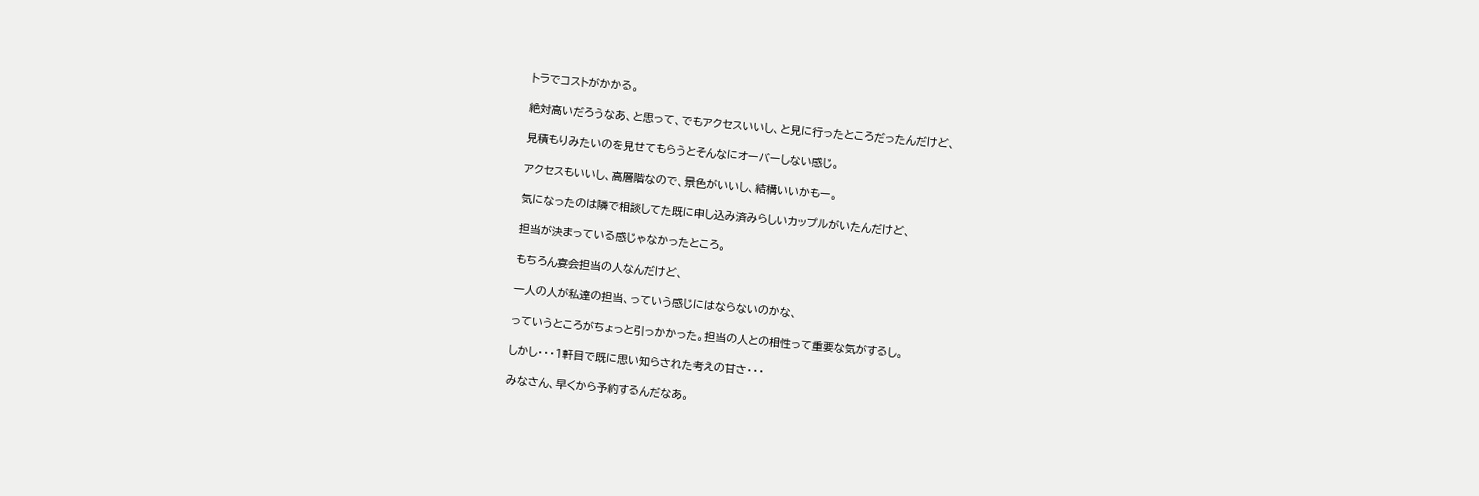トラでコストがかかる。

絶対高いだろうなあ、と思って、でもアクセスいいし、と見に行ったところだったんだけど、

見積もりみたいのを見せてもらうとそんなにオーバーしない感じ。

アクセスもいいし、高層階なので、景色がいいし、結構いいかもー。

気になったのは隣で相談してた既に申し込み済みらしいカップルがいたんだけど、

担当が決まっている感じゃなかったところ。

もちろん宴会担当の人なんだけど、

一人の人が私達の担当、っていう感じにはならないのかな、

っていうところがちょっと引っかかった。担当の人との相性って重要な気がするし。

しかし・・・1軒目で既に思い知らされた考えの甘さ・・・

みなさん、早くから予約するんだなあ。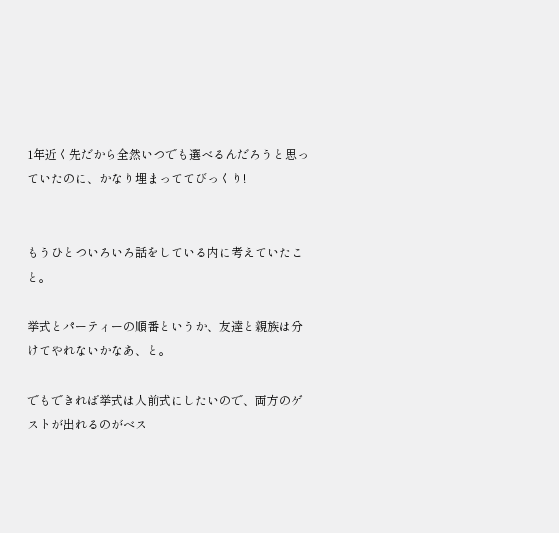1年近く先だから全然いつでも選べるんだろうと思っていたのに、かなり埋まっててびっくり!


もうひとついろいろ話をしている内に考えていたこと。

挙式とパーティーの順番というか、友達と親族は分けてやれないかなあ、と。

でもできれば挙式は人前式にしたいので、両方のゲストが出れるのがベス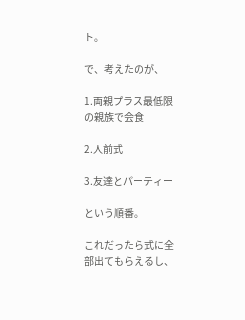ト。

で、考えたのが、

1.両親プラス最低限の親族で会食

2.人前式

3.友達とパーティー

という順番。

これだったら式に全部出てもらえるし、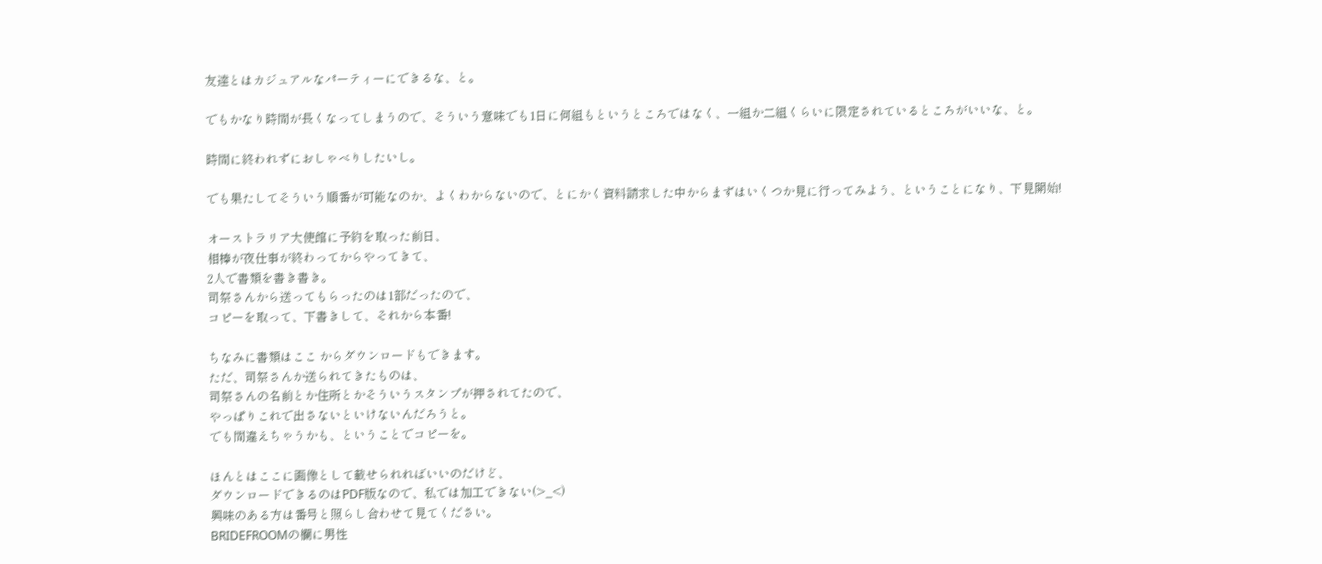友達とはカジュアルなパーティーにできるな、と。

でもかなり時間が長くなってしまうので、そういう意味でも1日に何組もというところではなく、一組か二組くらいに限定されているところがいいな、と。

時間に終われずにおしゃべりしたいし。

でも果たしてそういう順番が可能なのか、よくわからないので、とにかく資料請求した中からまずはいくつか見に行ってみよう、ということになり、下見開始!

オーストラリア大使館に予約を取った前日、
相棒が夜仕事が終わってからやってきて、
2人で書類を書き書き。
司祭さんから送ってもらったのは1部だったので、
コピーを取って、下書きして、それから本番!

ちなみに書類はここ からダウンロードもできます。
ただ、司祭さんか送られてきたものは、
司祭さんの名前とか住所とかそういうスタンプが押されてたので、
やっぱりこれで出さないといけないんだろうと。
でも間違えちゃうかも、ということでコピーを。

ほんとはここに画像として載せられればいいのだけど、
ダウンロードできるのはPDF版なので、私では加工できない(>_<)
興味のある方は番号と照らし合わせて見てください。
BRIDEFROOMの欄に男性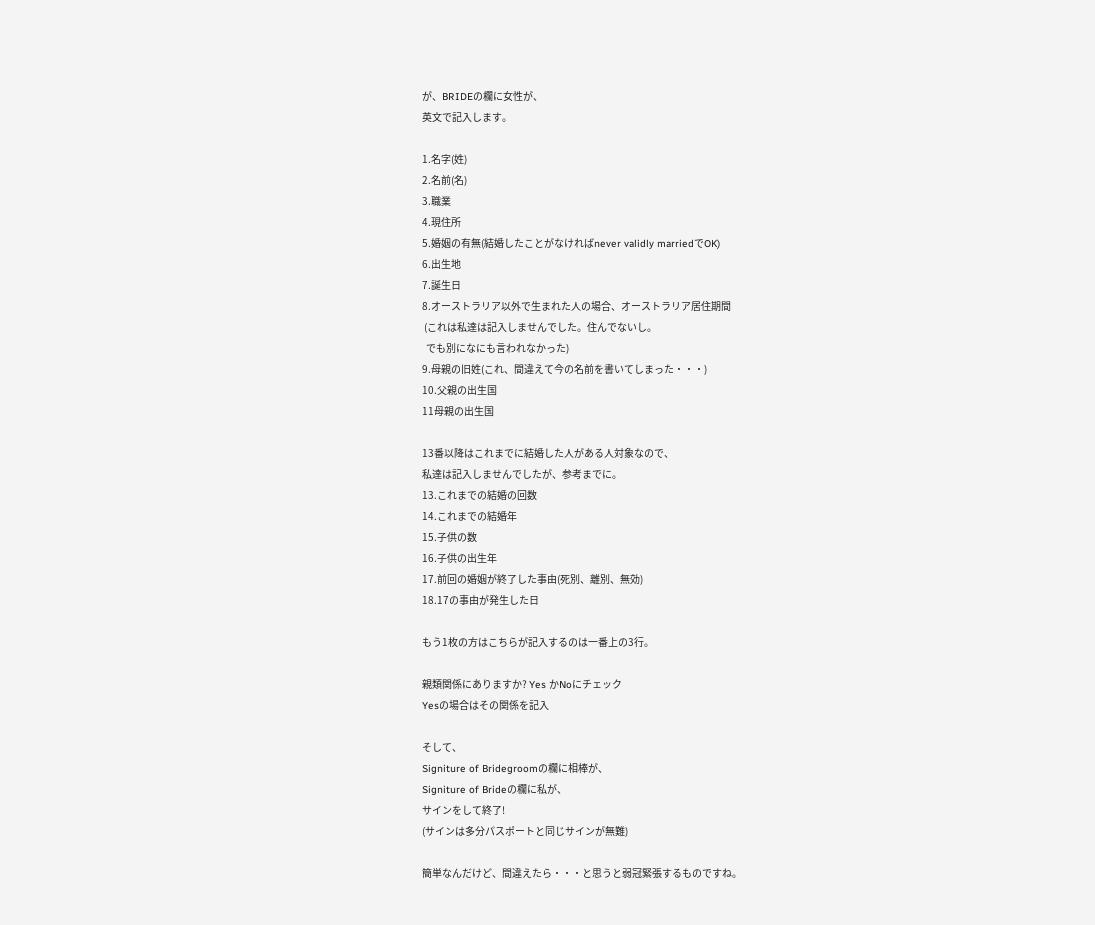が、BRIDEの欄に女性が、
英文で記入します。

1.名字(姓)
2.名前(名)
3.職業
4.現住所
5.婚姻の有無(結婚したことがなければnever validly marriedでOK)
6.出生地
7.誕生日
8.オーストラリア以外で生まれた人の場合、オーストラリア居住期間
 (これは私達は記入しませんでした。住んでないし。
  でも別になにも言われなかった)
9.母親の旧姓(これ、間違えて今の名前を書いてしまった・・・)
10.父親の出生国
11母親の出生国

13番以降はこれまでに結婚した人がある人対象なので、
私達は記入しませんでしたが、参考までに。
13.これまでの結婚の回数
14.これまでの結婚年
15.子供の数
16.子供の出生年
17.前回の婚姻が終了した事由(死別、離別、無効)
18.17の事由が発生した日

もう1枚の方はこちらが記入するのは一番上の3行。

親類関係にありますか? Yes かNoにチェック
Yesの場合はその関係を記入

そして、
Signiture of Bridegroomの欄に相棒が、
Signiture of Brideの欄に私が、
サインをして終了!
(サインは多分パスポートと同じサインが無難)

簡単なんだけど、間違えたら・・・と思うと弱冠緊張するものですね。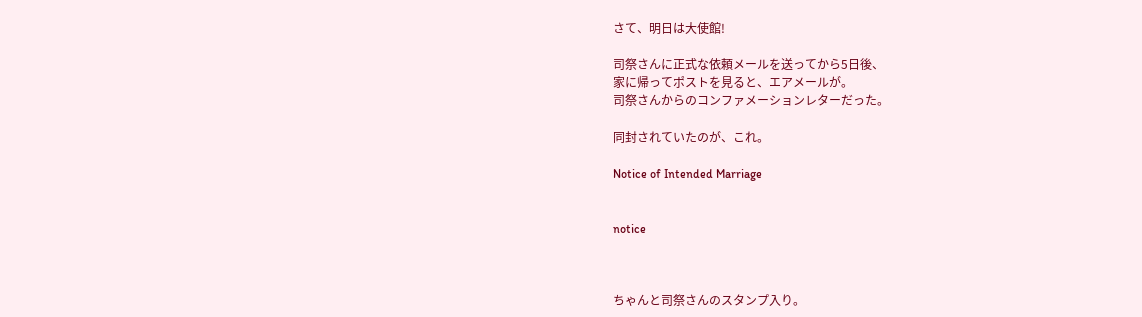さて、明日は大使館!

司祭さんに正式な依頼メールを送ってから5日後、
家に帰ってポストを見ると、エアメールが。
司祭さんからのコンファメーションレターだった。

同封されていたのが、これ。

Notice of Intended Marriage


notice



ちゃんと司祭さんのスタンプ入り。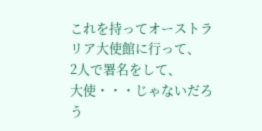これを持ってオーストラリア大使館に行って、
2人で署名をして、
大使・・・じゃないだろう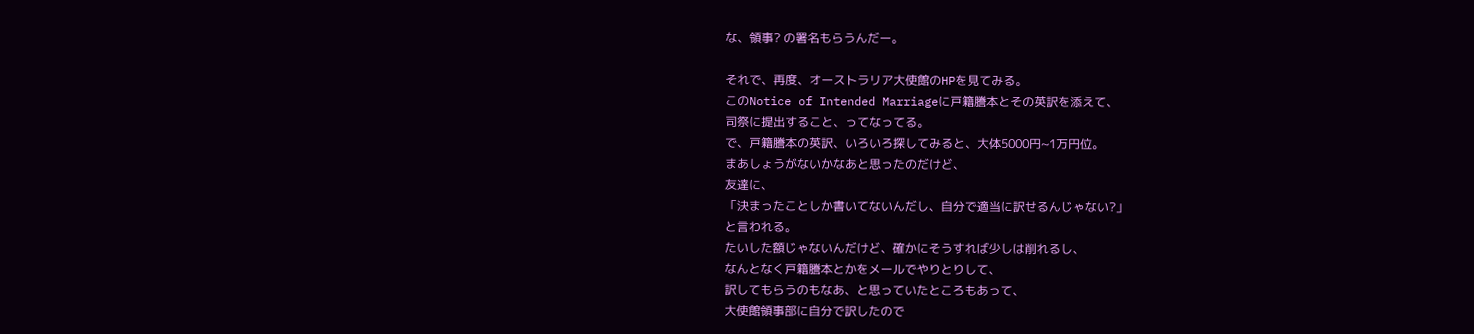な、領事? の署名もらうんだー。

それで、再度、オーストラリア大使館のHPを見てみる。
このNotice of Intended Marriageに戸籍謄本とその英訳を添えて、
司祭に提出すること、ってなってる。
で、戸籍謄本の英訳、いろいろ探してみると、大体5000円~1万円位。
まあしょうがないかなあと思ったのだけど、
友達に、
「決まったことしか書いてないんだし、自分で適当に訳せるんじゃない?」
と言われる。
たいした額じゃないんだけど、確かにそうすれば少しは削れるし、
なんとなく戸籍謄本とかをメールでやりとりして、
訳してもらうのもなあ、と思っていたところもあって、
大使館領事部に自分で訳したので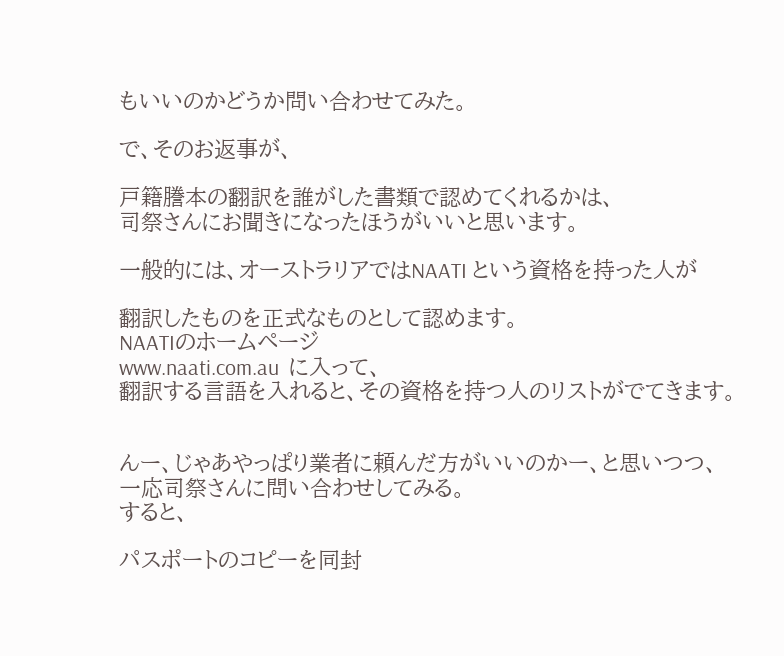もいいのかどうか問い合わせてみた。

で、そのお返事が、

戸籍謄本の翻訳を誰がした書類で認めてくれるかは、
司祭さんにお聞きになったほうがいいと思います。

一般的には、オーストラリアではNAATI という資格を持った人が

翻訳したものを正式なものとして認めます。
NAATIのホームページ
www.naati.com.au  に入って、
翻訳する言語を入れると、その資格を持つ人のリストがでてきます。


んー、じゃあやっぱり業者に頼んだ方がいいのかー、と思いつつ、
一応司祭さんに問い合わせしてみる。
すると、

パスポートのコピーを同封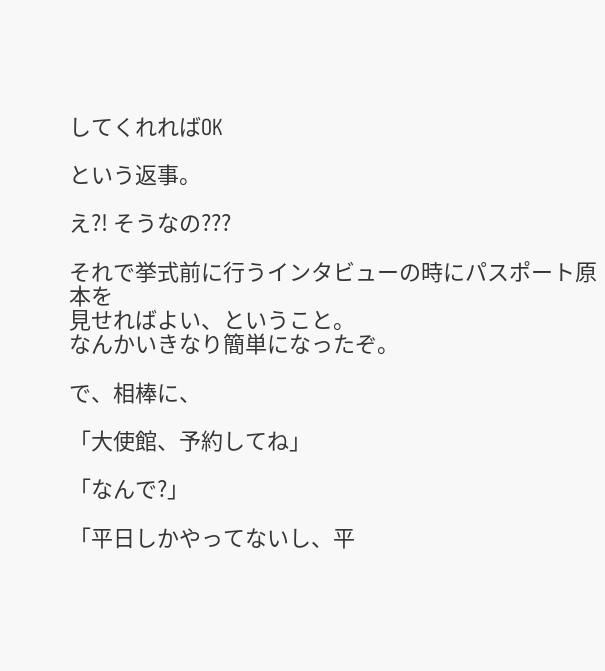してくれればOK

という返事。

え?! そうなの???

それで挙式前に行うインタビューの時にパスポート原本を
見せればよい、ということ。
なんかいきなり簡単になったぞ。

で、相棒に、

「大使館、予約してね」

「なんで?」

「平日しかやってないし、平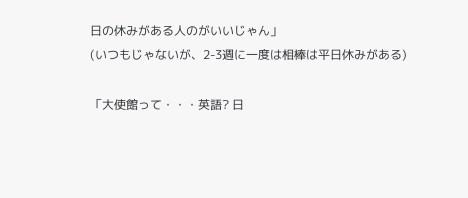日の休みがある人のがいいじゃん」
(いつもじゃないが、2-3週に一度は相棒は平日休みがある)

「大使館って・・・英語? 日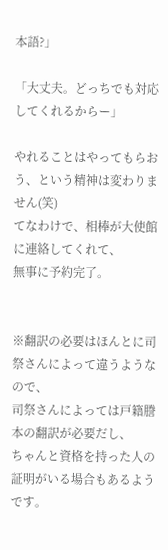本語?」

「大丈夫。どっちでも対応してくれるからー」

やれることはやってもらおう、という精神は変わりません(笑)
てなわけで、相棒が大使館に連絡してくれて、
無事に予約完了。


※翻訳の必要はほんとに司祭さんによって違うようなので、
司祭さんによっては戸籍謄本の翻訳が必要だし、
ちゃんと資格を持った人の証明がいる場合もあるようです。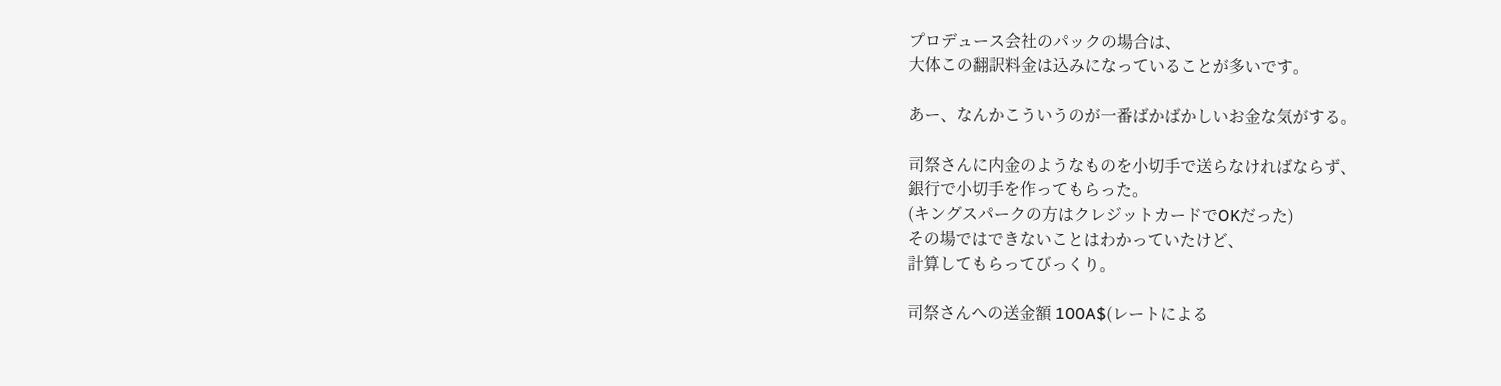プロデュース会社のパックの場合は、
大体この翻訳料金は込みになっていることが多いです。

あー、なんかこういうのが一番ばかばかしいお金な気がする。

司祭さんに内金のようなものを小切手で送らなければならず、
銀行で小切手を作ってもらった。
(キングスパークの方はクレジットカードでOKだった)
その場ではできないことはわかっていたけど、
計算してもらってびっくり。

司祭さんへの送金額 100A$(レートによる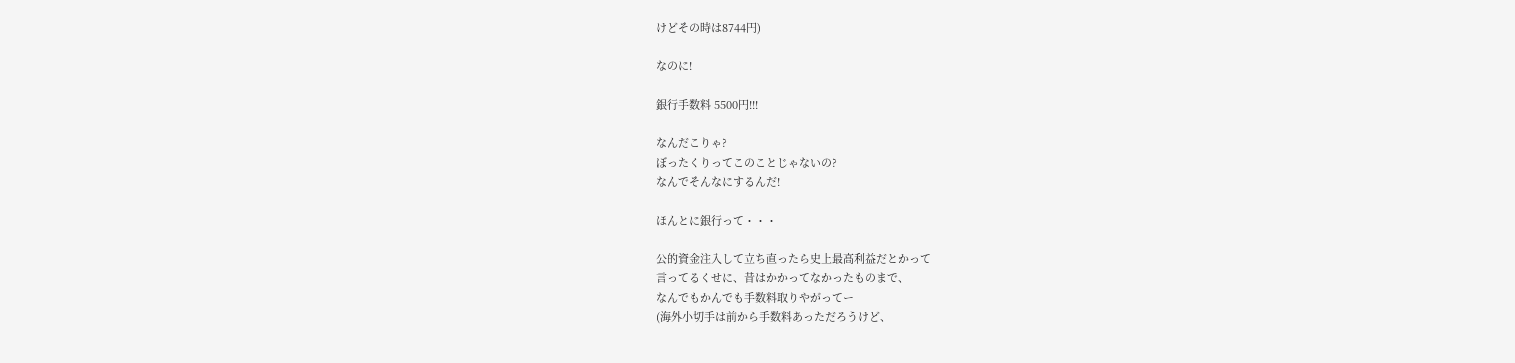けどその時は8744円)

なのに!

銀行手数料 5500円!!!

なんだこりゃ?
ぼったくりってこのことじゃないの?
なんでそんなにするんだ!

ほんとに銀行って・・・

公的資金注入して立ち直ったら史上最高利益だとかって
言ってるくせに、昔はかかってなかったものまで、
なんでもかんでも手数料取りやがってー
(海外小切手は前から手数料あっただろうけど、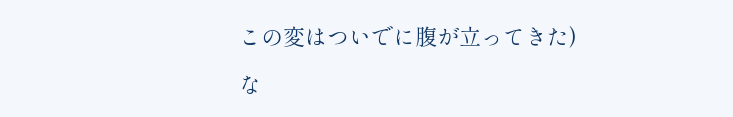この変はついでに腹が立ってきた)

な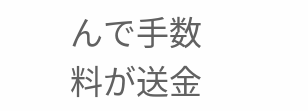んで手数料が送金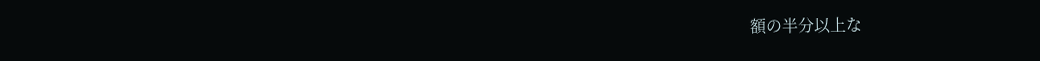額の半分以上な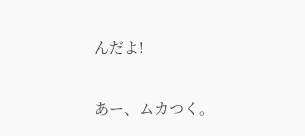んだよ!

あー、ムカつく。